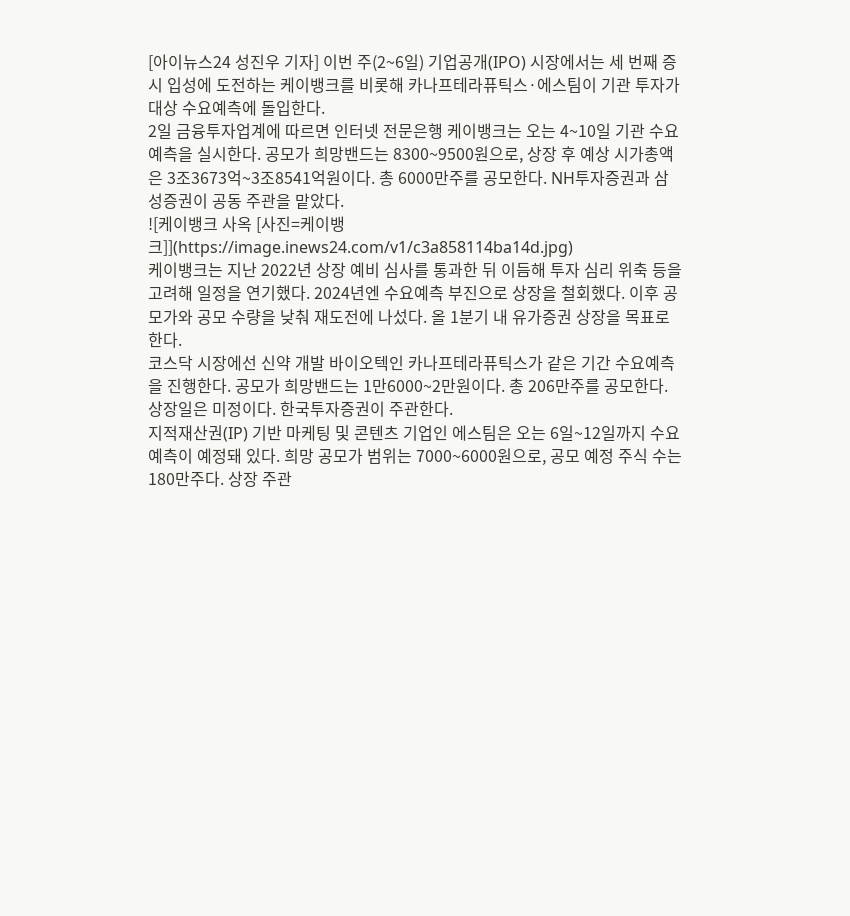[아이뉴스24 성진우 기자] 이번 주(2~6일) 기업공개(IPO) 시장에서는 세 번째 증시 입성에 도전하는 케이뱅크를 비롯해 카나프테라퓨틱스·에스팀이 기관 투자가 대상 수요예측에 돌입한다.
2일 금융투자업계에 따르면 인터넷 전문은행 케이뱅크는 오는 4~10일 기관 수요예측을 실시한다. 공모가 희망밴드는 8300~9500원으로, 상장 후 예상 시가총액은 3조3673억~3조8541억원이다. 총 6000만주를 공모한다. NH투자증권과 삼성증권이 공동 주관을 맡았다.
![케이뱅크 사옥 [사진=케이뱅크]](https://image.inews24.com/v1/c3a858114ba14d.jpg)
케이뱅크는 지난 2022년 상장 예비 심사를 통과한 뒤 이듬해 투자 심리 위축 등을 고려해 일정을 연기했다. 2024년엔 수요예측 부진으로 상장을 철회했다. 이후 공모가와 공모 수량을 낮춰 재도전에 나섰다. 올 1분기 내 유가증권 상장을 목표로 한다.
코스닥 시장에선 신약 개발 바이오텍인 카나프테라퓨틱스가 같은 기간 수요예측을 진행한다. 공모가 희망밴드는 1만6000~2만원이다. 총 206만주를 공모한다. 상장일은 미정이다. 한국투자증권이 주관한다.
지적재산권(IP) 기반 마케팅 및 콘텐츠 기업인 에스팀은 오는 6일~12일까지 수요예측이 예정돼 있다. 희망 공모가 범위는 7000~6000원으로, 공모 예정 주식 수는 180만주다. 상장 주관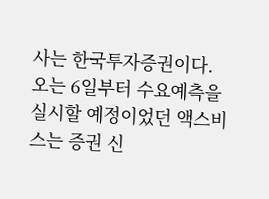사는 한국투자증권이다.
오는 6일부터 수요예측을 실시할 예정이었던 액스비스는 증권 신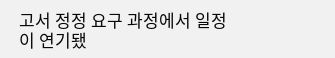고서 정정 요구 과정에서 일정이 연기됐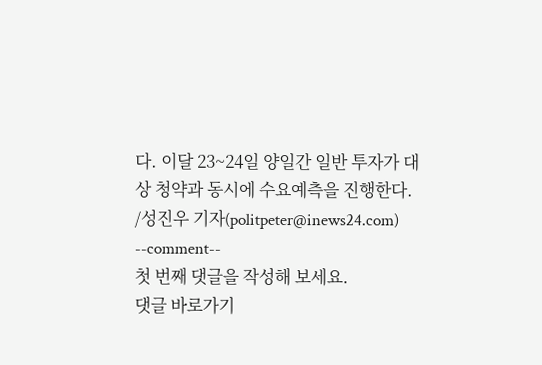다. 이달 23~24일 양일간 일반 투자가 대상 청약과 동시에 수요예측을 진행한다.
/성진우 기자(politpeter@inews24.com)
--comment--
첫 번째 댓글을 작성해 보세요.
댓글 바로가기